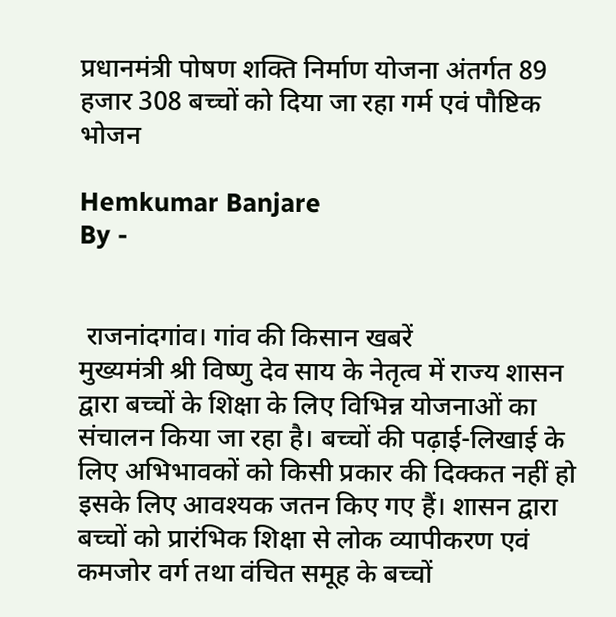प्रधानमंत्री पोषण शक्ति निर्माण योजना अंतर्गत 89 हजार 308 बच्चों को दिया जा रहा गर्म एवं पौष्टिक भोजन

Hemkumar Banjare
By -


 राजनांदगांव। गांव की किसान खबरें
मुख्यमंत्री श्री विष्णु देव साय के नेतृत्व में राज्य शासन द्वारा बच्चों के शिक्षा के लिए विभिन्न योजनाओं का संचालन किया जा रहा है। बच्चों की पढ़ाई-लिखाई के लिए अभिभावकों को किसी प्रकार की दिक्कत नहीं हो इसके लिए आवश्यक जतन किए गए हैं। शासन द्वारा बच्चों को प्रारंभिक शिक्षा से लोक व्यापीकरण एवं कमजोर वर्ग तथा वंचित समूह के बच्चों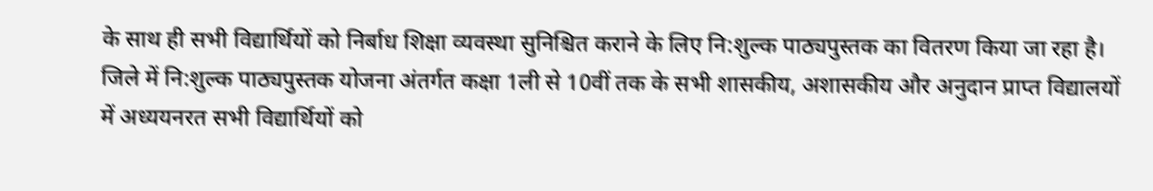के साथ ही सभी विद्यार्थियों को निर्बाध शिक्षा व्यवस्था सुनिश्चित कराने के लिए नि:शुल्क पाठ्यपुस्तक का वितरण किया जा रहा है। जिले में नि:शुल्क पाठ्यपुस्तक योजना अंतर्गत कक्षा 1ली से 10वीं तक के सभी शासकीय, अशासकीय और अनुदान प्राप्त विद्यालयों में अध्ययनरत सभी विद्यार्थियों को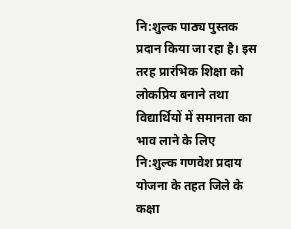नि:शुल्क पाठ्य पुस्तक प्रदान किया जा रहा है। इस तरह प्रारंभिक शिक्षा को लोकप्रिय बनाने तथा विद्यार्थियों में समानता का भाव लाने के लिए नि:शुल्क गणवेश प्रदाय योजना के तहत जिले के कक्षा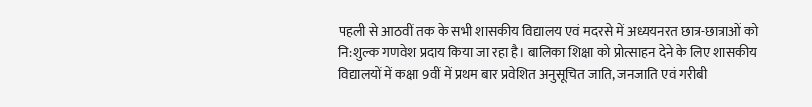पहली से आठवीं तक के सभी शासकीय विद्यालय एवं मदरसे में अध्ययनरत छात्र-छात्राओं को नि:शुल्क गणवेश प्रदाय किया जा रहा है। बालिका शिक्षा को प्रोत्साहन देने के लिए शासकीय विद्यालयों में कक्षा 9वीं में प्रथम बार प्रवेशित अनुसूचित जाति, जनजाति एवं गरीबी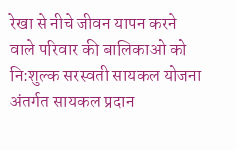रेखा से नीचे जीवन यापन करने वाले परिवार की बालिकाओ को नि:शुल्क सरस्वती सायकल योजना अंतर्गत सायकल प्रदान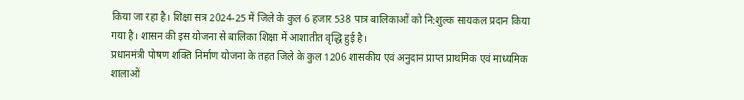किया जा रहा है। शिक्षा सत्र 2024-25 में जिले के कुल 6 हजार 538 पात्र बालिकाओं को नि:शुल्क सायकल प्रदान किया गया है। शासन की इस योजना से बालिका शिक्षा में आशातीत वृद्धि हुई है।
प्रधानमंत्री पोषण शक्ति निर्माण योजना के तहत जिले के कुल 1206 शासकीय एवं अनुदान प्राप्त प्राथमिक एवं माध्यमिक शालाओं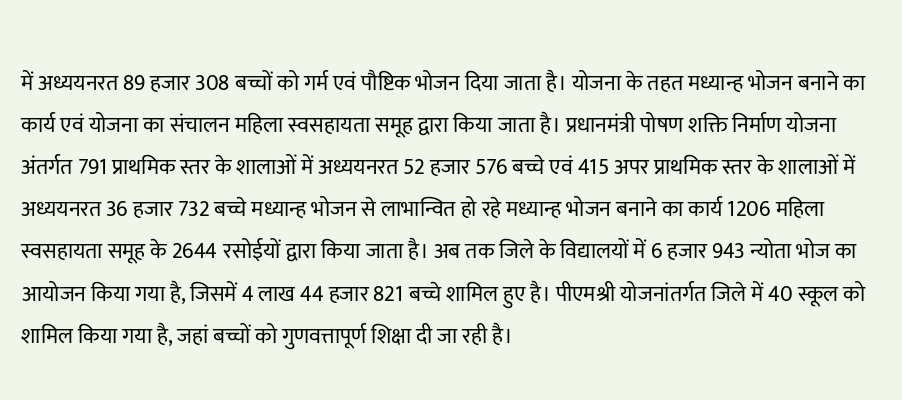में अध्ययनरत 89 हजार 308 बच्चों को गर्म एवं पौष्टिक भोजन दिया जाता है। योजना के तहत मध्यान्ह भोजन बनाने का कार्य एवं योजना का संचालन महिला स्वसहायता समूह द्वारा किया जाता है। प्रधानमंत्री पोषण शक्ति निर्माण योजना अंतर्गत 791 प्राथमिक स्तर के शालाओं में अध्ययनरत 52 हजार 576 बच्चे एवं 415 अपर प्राथमिक स्तर के शालाओं में अध्ययनरत 36 हजार 732 बच्चे मध्यान्ह भोजन से लाभान्वित हो रहे मध्यान्ह भोजन बनाने का कार्य 1206 महिला स्वसहायता समूह के 2644 रसोईयों द्वारा किया जाता है। अब तक जिले के विद्यालयों में 6 हजार 943 न्योता भोज का आयोजन किया गया है, जिसमें 4 लाख 44 हजार 821 बच्चे शामिल हुए है। पीएमश्री योजनांतर्गत जिले में 40 स्कूल को शामिल किया गया है, जहां बच्चों को गुणवत्तापूर्ण शिक्षा दी जा रही है।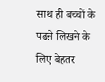साथ ही बच्चों के पढऩे लिखने के लिए बेहतर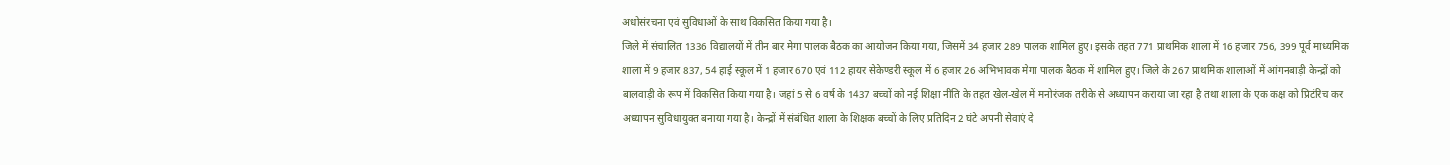अधोसंरचना एवं सुविधाओं के साथ विकसित किया गया है।
जिले में संचालित 1336 विद्यालयों में तीन बार मेगा पालक बैठक का आयोजन किया गया, जिसमें 34 हजार 289 पालक शामिल हुए। इसके तहत 771 प्राथमिक शाला में 16 हजार 756, 399 पूर्व माध्यमिक शाला में 9 हजार 837, 54 हाई स्कूल में 1 हजार 670 एवं 112 हायर सेकेण्डरी स्कूल में 6 हजार 26 अभिभावक मेगा पालक बैठक में शामिल हुए। जिले के 267 प्राथमिक शालाओं में आंगनबाड़ी केन्द्रों को बालवाड़ी के रूप में विकसित किया गया है। जहां 5 से 6 वर्ष के 1437 बच्चों को नई शिक्षा नीति के तहत खेल-खेल में मनोरंजक तरीके से अध्यापन कराया जा रहा है तथा शाला के एक कक्ष को प्रिटंरिच कर अध्यापन सुविधायुक्त बनाया गया है। केन्द्रों में संबंधित शाला के शिक्षक बच्चों के लिए प्रतिदिन 2 घंटे अपनी सेवाएं दे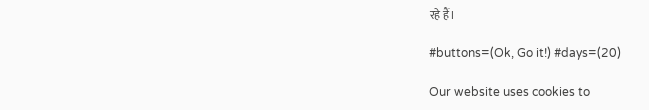रहे हैं।

#buttons=(Ok, Go it!) #days=(20)

Our website uses cookies to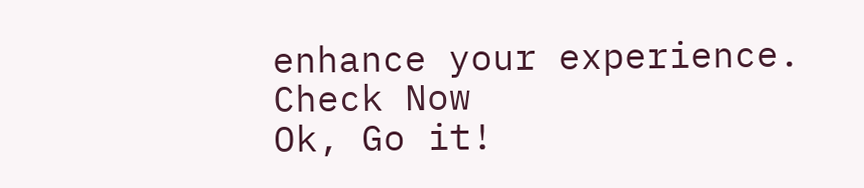enhance your experience. Check Now
Ok, Go it!